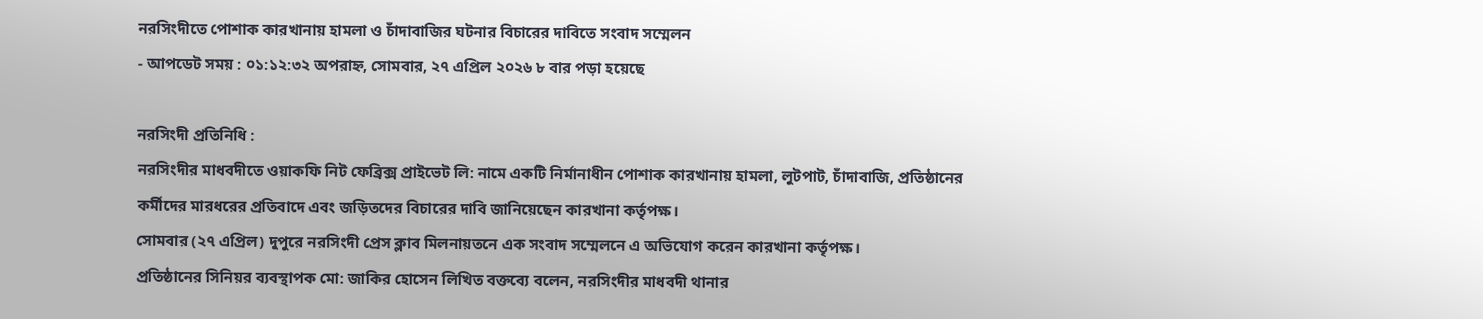নরসিংদীতে পোশাক কারখানায় হামলা ও চাঁদাবাজির ঘটনার বিচারের দাবিতে সংবাদ সম্মেলন
- আপডেট সময় : ০১:১২:৩২ অপরাহ্ন, সোমবার, ২৭ এপ্রিল ২০২৬ ৮ বার পড়া হয়েছে

নরসিংদী প্রতিনিধি :
নরসিংদীর মাধবদীতে ওয়াকফি নিট ফেব্রিক্স প্রাইভেট লি: নামে একটি নির্মানাধীন পোশাক কারখানায় হামলা, লুটপাট, চাঁদাবাজি, প্রতিষ্ঠানের কর্মীদের মারধরের প্রতিবাদে এবং জড়িতদের বিচারের দাবি জানিয়েছেন কারখানা কর্তৃপক্ষ।
সোমবার (২৭ এপ্রিল) দুপুরে নরসিংদী প্রেস ক্লাব মিলনায়তনে এক সংবাদ সম্মেলনে এ অভিযোগ করেন কারখানা কর্তৃপক্ষ।
প্রতিষ্ঠানের সিনিয়র ব্যবস্থাপক মো: জাকির হোসেন লিখিত বক্তব্যে বলেন, নরসিংদীর মাধবদী থানার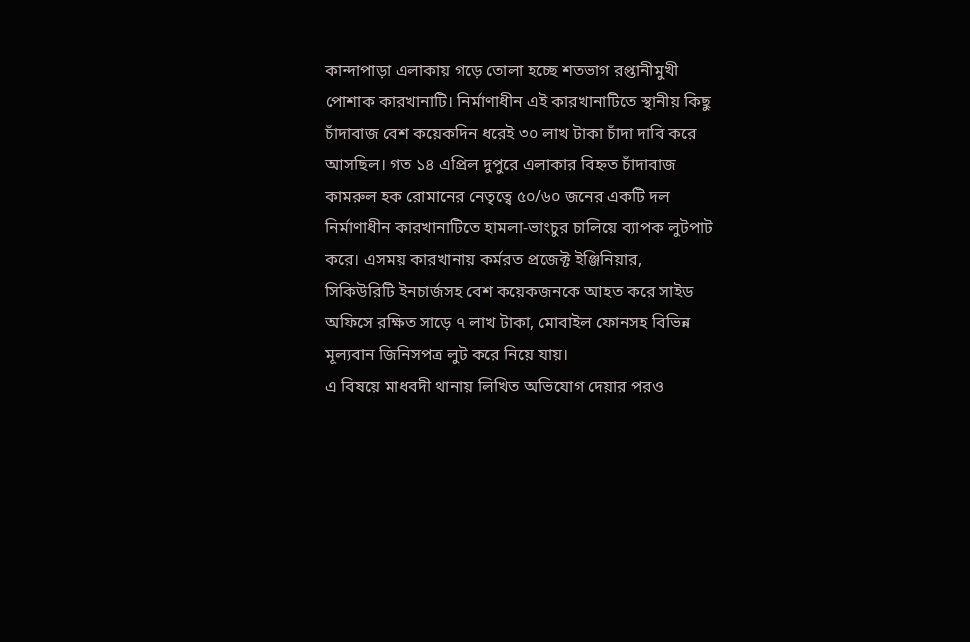কান্দাপাড়া এলাকায় গড়ে তোলা হচ্ছে শতভাগ রপ্তানীমুখী পোশাক কারখানাটি। নির্মাণাধীন এই কারখানাটিতে স্থানীয় কিছু চাঁদাবাজ বেশ কয়েকদিন ধরেই ৩০ লাখ টাকা চাঁদা দাবি করে আসছিল। গত ১৪ এপ্রিল দুপুরে এলাকার বিহ্নত চাঁদাবাজ কামরুল হক রোমানের নেতৃত্বে ৫০/৬০ জনের একটি দল নির্মাণাধীন কারখানাটিতে হামলা-ভাংচুর চালিয়ে ব্যাপক লুটপাট করে। এসময় কারখানায় কর্মরত প্রজেক্ট ইঞ্জিনিয়ার, সিকিউরিটি ইনচার্জসহ বেশ কয়েকজনকে আহত করে সাইড অফিসে রক্ষিত সাড়ে ৭ লাখ টাকা, মোবাইল ফোনসহ বিভিন্ন মূল্যবান জিনিসপত্র লুট করে নিয়ে যায়।
এ বিষয়ে মাধবদী থানায় লিখিত অভিযোগ দেয়ার পরও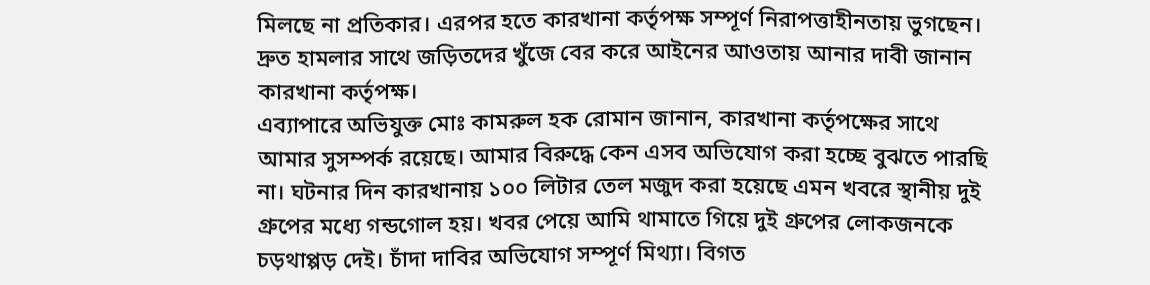মিলছে না প্রতিকার। এরপর হতে কারখানা কর্তৃপক্ষ সম্পূর্ণ নিরাপত্তাহীনতায় ভুগছেন। দ্রুত হামলার সাথে জড়িতদের খুঁজে বের করে আইনের আওতায় আনার দাবী জানান কারখানা কর্তৃপক্ষ।
এব্যাপারে অভিযুক্ত মোঃ কামরুল হক রোমান জানান, কারখানা কর্তৃপক্ষের সাথে আমার সুসম্পর্ক রয়েছে। আমার বিরুদ্ধে কেন এসব অভিযোগ করা হচ্ছে বুঝতে পারছি না। ঘটনার দিন কারখানায় ১০০ লিটার তেল মজুদ করা হয়েছে এমন খবরে স্থানীয় দুই গ্রুপের মধ্যে গন্ডগোল হয়। খবর পেয়ে আমি থামাতে গিয়ে দুই গ্রুপের লোকজনকে চড়থাপ্পড় দেই। চাঁদা দাবির অভিযোগ সম্পূর্ণ মিথ্যা। বিগত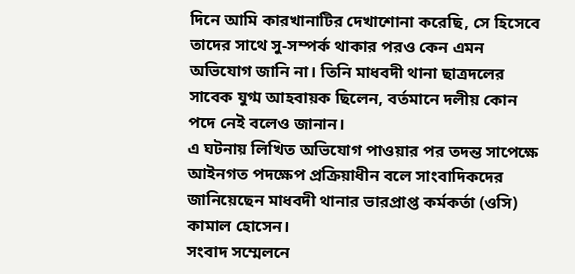দিনে আমি কারখানাটির দেখাশোনা করেছি, সে হিসেবে তাদের সাথে সু-সম্পর্ক থাকার পরও কেন এমন অভিযোগ জানি না। তিনি মাধবদী থানা ছাত্রদলের সাবেক যুগ্ম আহবায়ক ছিলেন, বর্তমানে দলীয় কোন পদে নেই বলেও জানান।
এ ঘটনায় লিখিত অভিযোগ পাওয়ার পর তদন্ত সাপেক্ষে আইনগত পদক্ষেপ প্রক্রিয়াধীন বলে সাংবাদিকদের জানিয়েছেন মাধবদী থানার ভারপ্রাপ্ত কর্মকর্তা (ওসি) কামাল হোসেন।
সংবাদ সম্মেলনে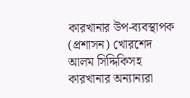কারখানার উপ-ব্যবস্থাপক (প্রশাসন) খোরশেদ আলম সিদ্দিকিসহ কারখানার অন্যান্যরা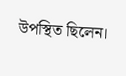উপস্থিত ছিলেন।